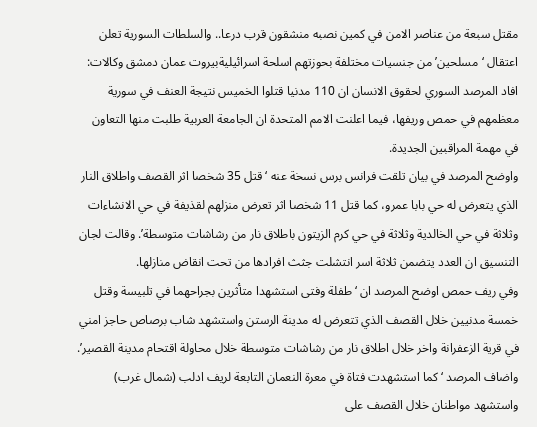مقتل سبعة من عناصر الامن في كمين نصبه منشقون قرب درعا.. والسلطات السورية تعلن اعتقال ‘مسلحين’ من جنسيات مختلفة بحوزتهم اسلحة اسرائيليةبيروت عمان دمشق وكالات: افاد المرصد السوري لحقوق الانسان ان 110 مدنيا قتلوا الخميس نتيجة العنف في سورية معظمهم في حمص وريفها، فيما اعلنت الامم المتحدة ان الجامعة العربية طلبت منها التعاون في مهمة المراقبين الجديدة.
واوضح المرصد في بيان تلقت فرانس برس نسخة عنه ‘قتل 35 شخصا اثر القصف واطلاق النار الذي يتعرض له حي بابا عمرو، كما قتل 11 شخصا اثر تعرض منزلهم لقذيفة في حي الانشاءات وثلاثة في حي الخالدية وثلاثة في حي كرم الزيتون باطلاق نار من رشاشات متوسطة’. وقالت لجان التنسيق ان العدد يتضمن ثلاثة اسر انتشلت جثث افرادها من تحت انقاض منازلها.
وفي ريف حمص اوضح المرصد ان ‘طفلة وفتى استشهدا متأثرين بجراحهما في تلبيسة وقتل خمسة مدنيين خلال القصف الذي تتعرض له مدينة الرستن واستشهد شاب برصاص حاجز امني في قرية الزعفرانة واخر خلال اطلاق نار من رشاشات متوسطة خلال محاولة اقتحام مدينة القصير’. واضاف المرصد ‘كما استشهدت فتاة في معرة النعمان التابعة لريف ادلب (شمال غرب) واستشهد مواطنان خلال القصف على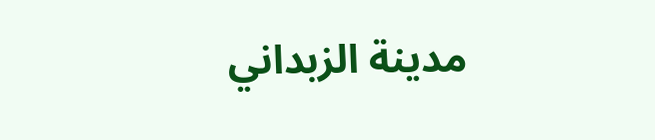مدينة الزبداني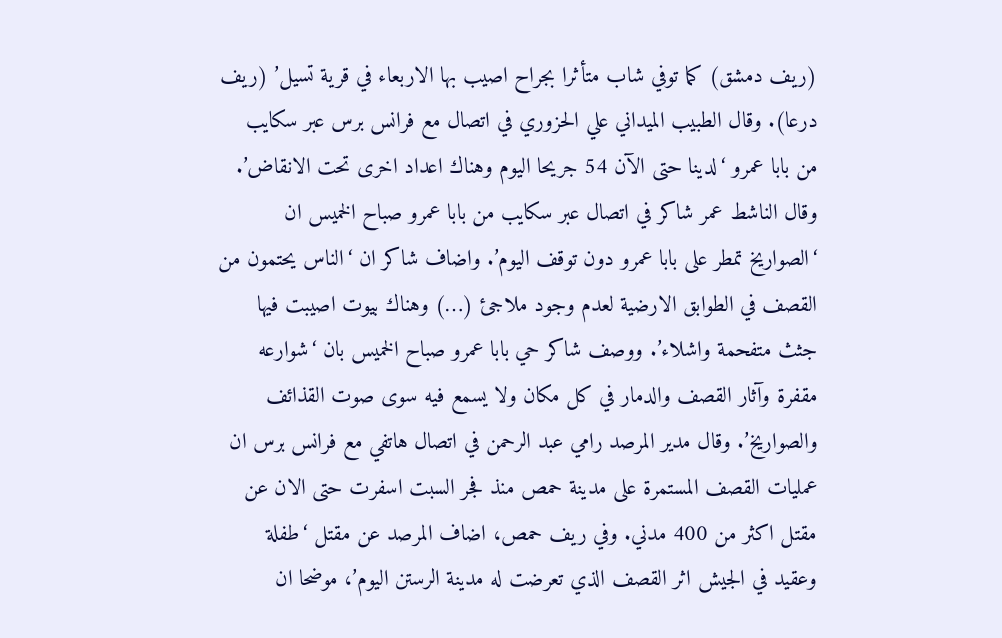(ريف دمشق) كما توفي شاب متأثرا بجراح اصيب بها الاربعاء في قرية تسيل’ (ريف درعا). وقال الطبيب الميداني علي الحزوري في اتصال مع فرانس برس عبر سكايب من بابا عمرو ‘لدينا حتى الآن 54 جريحا اليوم وهناك اعداد اخرى تحت الانقاض’. وقال الناشط عمر شاكر في اتصال عبر سكايب من بابا عمرو صباح الخميس ان ‘الصواريخ تمطر على بابا عمرو دون توقف اليوم’. واضاف شاكر ان ‘الناس يحتمون من القصف في الطوابق الارضية لعدم وجود ملاجئ (…) وهناك بيوت اصيبت فيها جثث متفحمة واشلاء’. ووصف شاكر حي بابا عمرو صباح الخميس بان ‘شوارعه مقفرة وآثار القصف والدمار في كل مكان ولا يسمع فيه سوى صوت القذائف والصواريخ’. وقال مدير المرصد رامي عبد الرحمن في اتصال هاتفي مع فرانس برس ان عمليات القصف المستمرة على مدينة حمص منذ فجر السبت اسفرت حتى الان عن مقتل اكثر من 400 مدني. وفي ريف حمص، اضاف المرصد عن مقتل ‘طفلة وعقيد في الجيش اثر القصف الذي تعرضت له مدينة الرستن اليوم’، موضحا ان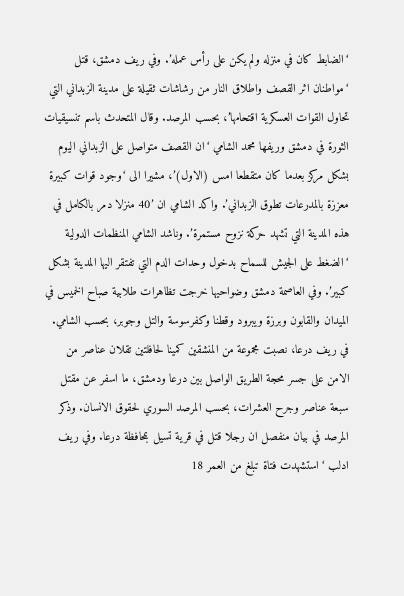‘الضابط كان في منزله ولم يكن على رأس عمله’. وفي ريف دمشق، قتل ‘مواطنان اثر القصف واطلاق النار من رشاشات ثقيلة على مدينة الزبداني التي تحاول القوات العسكرية اقتحامها’، بحسب المرصد. وقال المتحدث باسم تنسيقيات الثورة في دمشق وريفها محمد الشامي ‘ان القصف متواصل على الزبداني اليوم بشكل مركز بعدما كان متقطعا امس (الاول)’، مشيرا الى ‘وجود قوات كبيرة معززة بالمدرعات تطوق الزبداني’. واكد الشامي ان ’40 منزلا دمر بالكامل في هذه المدينة التي تشهد حركة نزوح مستمرة’. وناشد الشامي المنظمات الدولية ‘الضغط على الجيش للسماح بدخول وحدات الدم التي تفتقر اليها المدينة بشكل كبير’. وفي العاصمة دمشق وضواحيها خرجت تظاهرات طلابية صباح الخميس في الميدان والقابون وبرزة ويبرود وقطنا وكفرسوسة والتل وجوبر، بحسب الشامي. في ريف درعا، نصبت مجموعة من المنشقين كمينا لحافلتين تقلان عناصر من الامن على جسر محجة الطريق الواصل بين درعا ودمشق، ما اسفر عن مقتل سبعة عناصر وجرح العشرات، بحسب المرصد السوري لحقوق الانسان. وذكر المرصد في بيان منفصل ان رجلا قتل في قرية تسيل بمحافظة درعا. وفي ريف ادلب ‘استشهدت فتاة تبلغ من العمر 18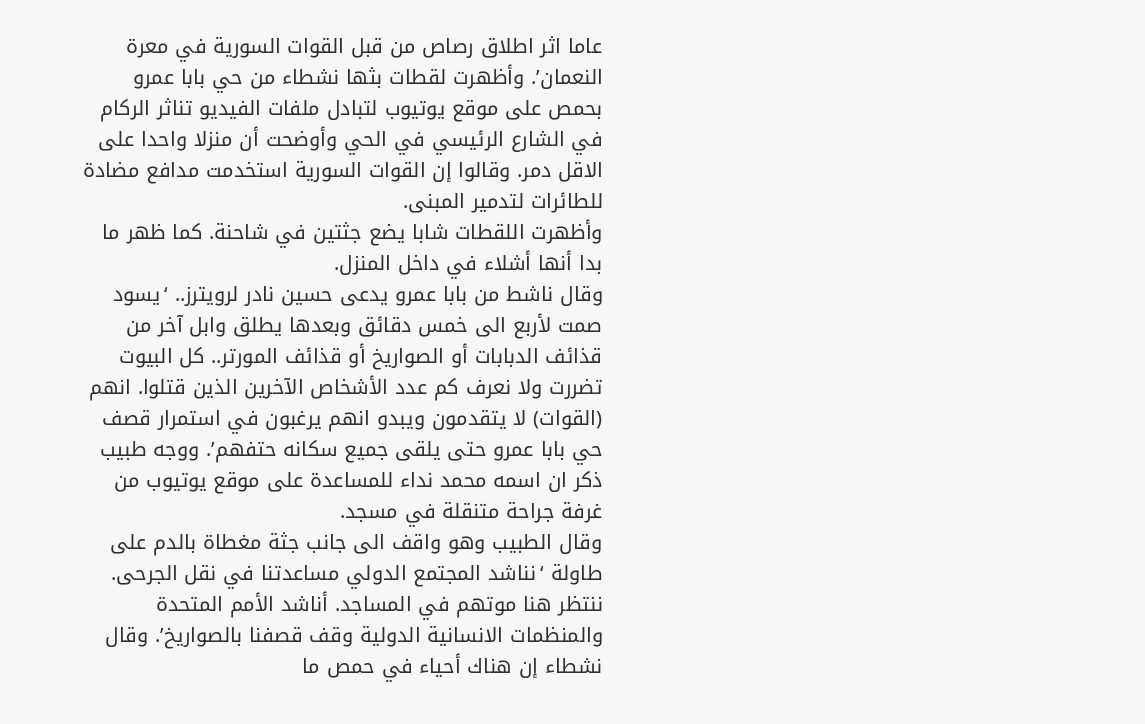عاما اثر اطلاق رصاص من قبل القوات السورية في معرة النعمان’. وأظهرت لقطات بثها نشطاء من حي بابا عمرو بحمص على موقع يوتيوب لتبادل ملفات الفيديو تناثر الركام في الشارع الرئيسي في الحي وأوضحت أن منزلا واحدا على الاقل دمر. وقالوا إن القوات السورية استخدمت مدافع مضادة للطائرات لتدمير المبنى.
وأظهرت اللقطات شابا يضع جثتين في شاحنة. كما ظهر ما بدا أنها أشلاء في داخل المنزل.
وقال ناشط من بابا عمرو يدعى حسين نادر لرويترز.. ‘يسود صمت لأربع الى خمس دقائق وبعدها يطلق وابل آخر من قذائف الدبابات أو الصواريخ أو قذائف المورتر.. كل البيوت تضررت ولا نعرف كم عدد الأشخاص الآخرين الذين قتلوا. انهم (القوات) لا يتقدمون ويبدو انهم يرغبون في استمرار قصف حي بابا عمرو حتى يلقى جميع سكانه حتفهم’. ووجه طبيب ذكر ان اسمه محمد نداء للمساعدة على موقع يوتيوب من غرفة جراحة متنقلة في مسجد.
وقال الطبيب وهو واقف الى جانب جثة مغطاة بالدم على طاولة ‘نناشد المجتمع الدولي مساعدتنا في نقل الجرحى. ننتظر هنا موتهم في المساجد. أناشد الأمم المتحدة والمنظمات الانسانية الدولية وقف قصفنا بالصواريخ’. وقال نشطاء إن هناك أحياء في حمص ما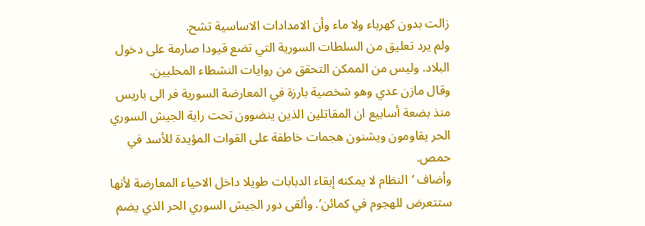زالت بدون كهرباء ولا ماء وأن الامدادات الاساسية تشح.
ولم يرد تعليق من السلطات السورية التي تضع قيودا صارمة على دخول البلاد. وليس من الممكن التحقق من روايات النشطاء المحليين.
وقال مازن عدي وهو شخصية بارزة في المعارضة السورية فر الى باريس منذ بضعة أسابيع ان المقاتلين الذين ينضوون تحت راية الجيش السوري الحر يقاومون ويشنون هجمات خاطفة على القوات المؤيدة للأسد في حمص.
وأضاف ‘النظام لا يمكنه إبقاء الدبابات طويلا داخل الاحياء المعارضة لأنها ستتعرض للهجوم في كمائن’. وألقى دور الجيش السوري الحر الذي يضم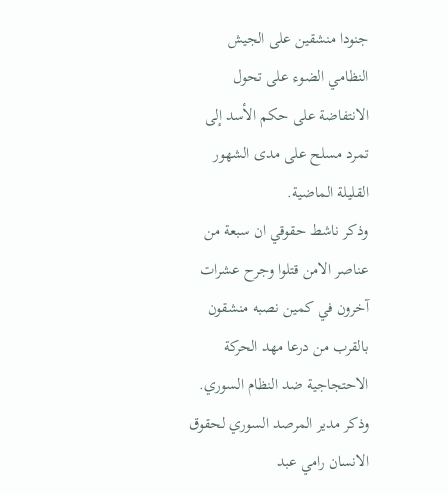جنودا منشقين على الجيش النظامي الضوء على تحول الانتفاضة على حكم الأسد إلى تمرد مسلح على مدى الشهور القليلة الماضية.
وذكر ناشط حقوقي ان سبعة من عناصر الامن قتلوا وجرح عشرات آخرون في كمين نصبه منشقون بالقرب من درعا مهد الحركة الاحتجاجية ضد النظام السوري.
وذكر مدير المرصد السوري لحقوق الانسان رامي عبد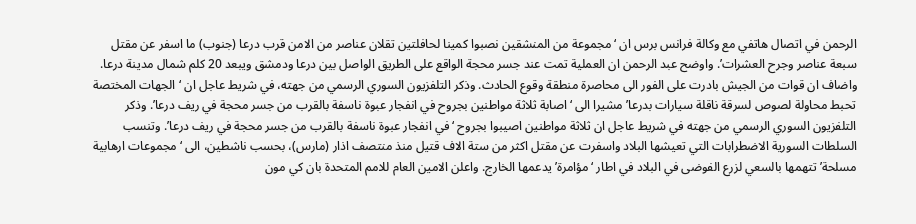الرحمن في اتصال هاتفي مع وكالة فرانس برس ان ‘مجموعة من المنشقين نصبوا كمينا لحافلتين تقلان عناصر من الامن قرب درعا (جنوب) ما اسفر عن مقتل سبعة عناصر وجرح العشرات’. واوضح عبد الرحمن ان العملية تمت عند جسر محجة الواقع على الطريق الواصل بين درعا ودمشق ويبعد 20 كلم شمال مدينة درعا. واضاف ان قوات من الجيش بادرت على الفور الى محاصرة منطقة وقوع الحادث. وذكر التلفزيون السوري الرسمي من جهته، في شريط عاجل ان ‘الجهات المختصة تحبط محاولة لصوص لسرقة ناقلة سيارات بدرعا’ مشيرا الى ‘اصابة ثلاثة مواطنين بجروح في انفجار عبوة ناسفة بالقرب من جسر محجة في ريف درعا’. وذكر التلفزيون السوري الرسمي من جهته في شريط عاجل ان ثلاثة مواطنين اصيبوا بجروح ‘في انفجار عبوة ناسفة بالقرب من جسر محجة في ريف درعا’. وتنسب السلطات السورية الاضطرابات التي تعيشها البلاد واسفرت عن مقتل اكثر من ستة الاف قتيل منذ منتصف اذار (مارس)، بحسب ناشطين، الى ‘مجموعات ارهابية مسلحة’ تتهمها بالسعي لزرع الفوضى في البلاد في اطار ‘مؤامرة’ يدعمها الخارج. واعلن الامين العام للامم المتحدة بان كي مون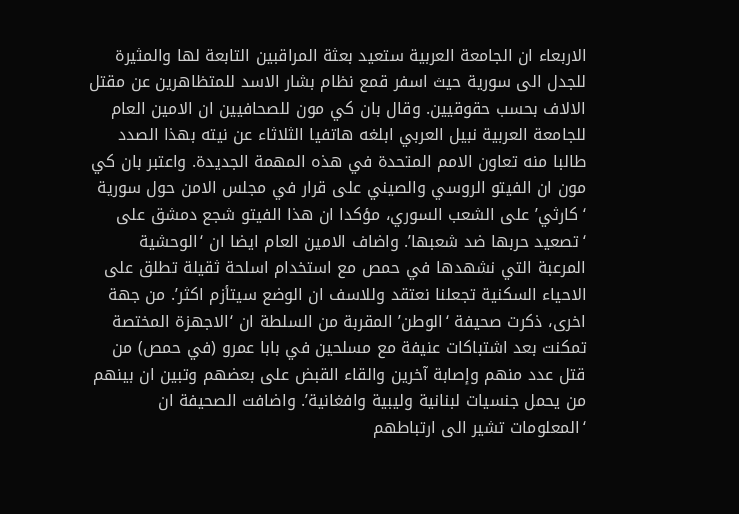الاربعاء ان الجامعة العربية ستعيد بعثة المراقبين التابعة لها والمثيرة للجدل الى سورية حيث اسفر قمع نظام بشار الاسد للمتظاهرين عن مقتل الالاف بحسب حقوقيين. وقال بان كي مون للصحافيين ان الامين العام للجامعة العربية نبيل العربي ابلغه هاتفيا الثلاثاء عن نيته بهذا الصدد طالبا منه تعاون الامم المتحدة في هذه المهمة الجديدة. واعتبر بان كي مون ان الفيتو الروسي والصيني على قرار في مجلس الامن حول سورية ‘كارثي’ على الشعب السوري، مؤكدا ان هذا الفيتو شجع دمشق على ‘تصعيد حربها ضد شعبها’. واضاف الامين العام ايضا ان ‘الوحشية المرعبة التي نشهدها في حمص مع استخدام اسلحة ثقيلة تطلق على الاحياء السكنية تجعلنا نعتقد وللاسف ان الوضع سيتأزم اكثر’. من جهة اخرى، ذكرت صحيفة ‘الوطن’ المقربة من السلطة ان ‘الاجهزة المختصة تمكنت بعد اشتباكات عنيفة مع مسلحين في بابا عمرو (في حمص) من قتل عدد منهم وإصابة آخرين والقاء القبض على بعضهم وتبين ان بينهم من يحمل جنسيات لبنانية وليبية وافغانية’. واضافت الصحيفة ان ‘المعلومات تشير الى ارتباطهم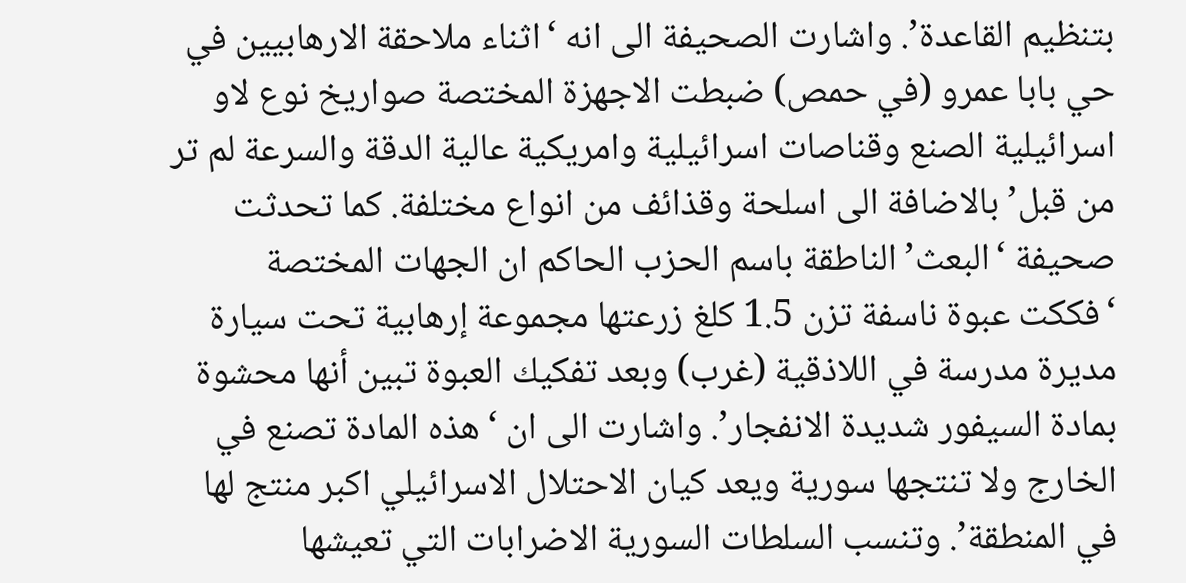بتنظيم القاعدة’. واشارت الصحيفة الى انه ‘اثناء ملاحقة الارهابيين في حي بابا عمرو (في حمص) ضبطت الاجهزة المختصة صواريخ نوع لاو اسرائيلية الصنع وقناصات اسرائيلية وامريكية عالية الدقة والسرعة لم تر من قبل’ بالاضافة الى اسلحة وقذائف من انواع مختلفة. كما تحدثت صحيفة ‘البعث’ الناطقة باسم الحزب الحاكم ان الجهات المختصة ‘فككت عبوة ناسفة تزن 1.5 كلغ زرعتها مجموعة إرهابية تحت سيارة مديرة مدرسة في اللاذقية (غرب) وبعد تفكيك العبوة تبين أنها محشوة بمادة السيفور شديدة الانفجار’. واشارت الى ان ‘هذه المادة تصنع في الخارج ولا تنتجها سورية ويعد كيان الاحتلال الاسرائيلي اكبر منتج لها في المنطقة’. وتنسب السلطات السورية الاضرابات التي تعيشها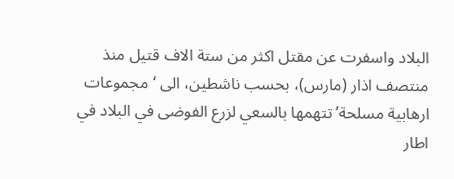البلاد واسفرت عن مقتل اكثر من ستة الاف قتيل منذ منتصف اذار (مارس)، بحسب ناشطين، الى ‘مجموعات ارهابية مسلحة’ تتهمها بالسعي لزرع الفوضى في البلاد في اطار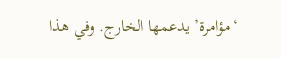‘مؤامرة’ يدعمها الخارج. وفي هذا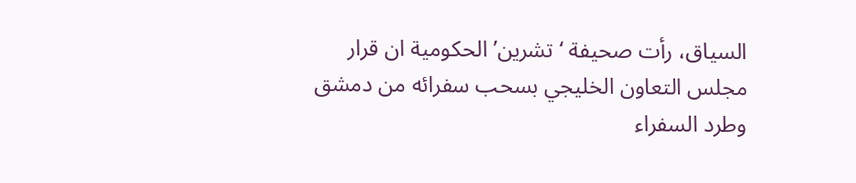السياق، رأت صحيفة ‘تشرين’ الحكومية ان قرار مجلس التعاون الخليجي بسحب سفرائه من دمشق وطرد السفراء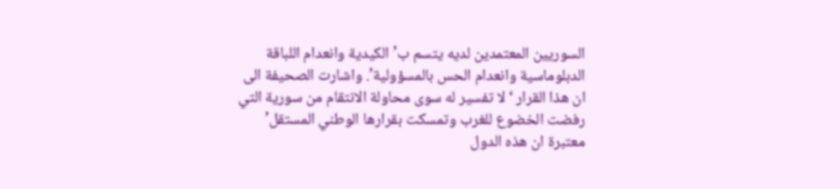السوريين المعتمدين لديه يتسم ب’الكيدية وانعدام اللباقة الدبلوماسية وانعدام الحس بالمسؤولية’. واشارت الصحيفة الى ان هذا القرار ‘لا تفسير له سوى محاولة الانتقام من سورية التي رفضت الخضوع للغرب وتمسكت بقرارها الوطني المستقل’ معتبرة ان هذه الدول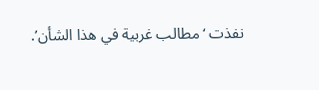نفذت ‘مطالب غربية في هذا الشأن’.